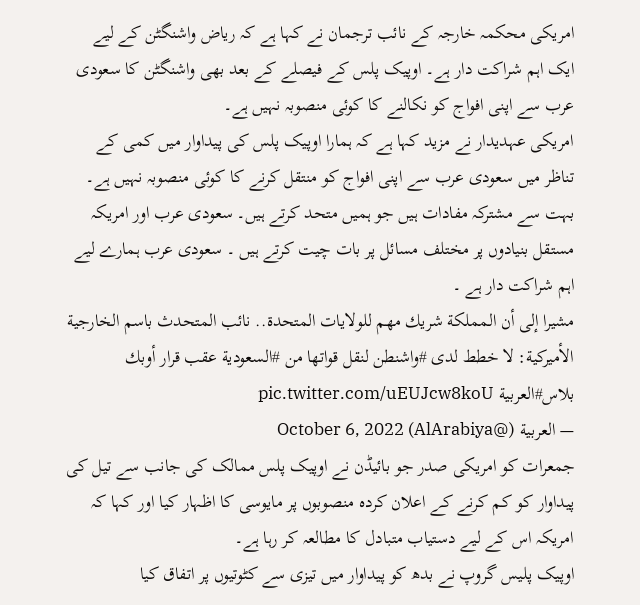امریکی محکمہ خارجہ کے نائب ترجمان نے کہا ہے کہ ریاض واشنگٹن کے لیے ایک اہم شراکت دار ہے۔ اوپیک پلس کے فیصلے کے بعد بھی واشنگٹن کا سعودی عرب سے اپنی افواج کو نکالنے کا کوئی منصوبہ نہیں ہے۔
امریکی عہدیدار نے مزید کہا ہے کہ ہمارا اوپیک پلس کی پیداوار میں کمی کے تناظر میں سعودی عرب سے اپنی افواج کو منتقل کرنے کا کوئی منصوبہ نہیں ہے۔ بہت سے مشترکہ مفادات ہیں جو ہمیں متحد کرتے ہیں۔ سعودی عرب اور امریکہ مستقل بنیادوں پر مختلف مسائل پر بات چیت کرتے ہیں ۔ سعودی عرب ہمارے لیے اہم شراکت دار ہے ۔
مشيرا إلى أن المملكة شريك مهم للولايات المتحدة.. نائب المتحدث باسم الخارجية الأميركية: لا خطط لدى #واشنطن لنقل قواتها من #السعودية عقب قرار أوبك بلاس#العربية pic.twitter.com/uEUJcw8koU
— العربية (@AlArabiya) October 6, 2022
جمعرات کو امریکی صدر جو بائیڈن نے اوپیک پلس ممالک کی جانب سے تیل کی پیداوار کو کم کرنے کے اعلان کردہ منصوبوں پر مایوسی کا اظہار کیا اور کہا کہ امریکہ اس کے لیے دستیاب متبادل کا مطالعہ کر رہا ہے۔
اوپیک پلیس گروپ نے بدھ کو پیداوار میں تیزی سے کٹوتیوں پر اتفاق کیا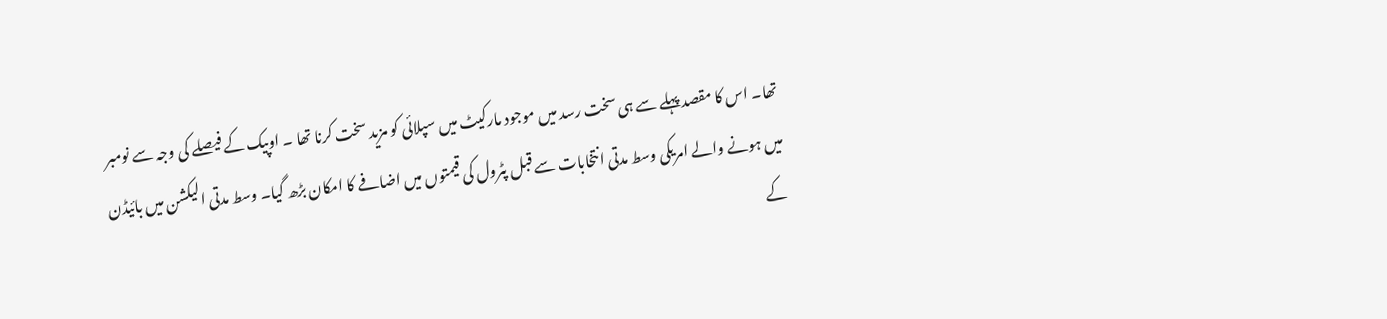تھا۔ اس کا مقصد پہلے سے ہی سخت رسد میں موجود مارکیٹ میں سپلائی کو مزید سخت کرنا تھا ۔ اوپیک کے فیصلے کی وجہ سے نومبر میں ہونے والے امریکی وسط مدتی انتخابات سے قبل پٹرول کی قیمتوں میں اضافے کا امکان بڑھ گیا۔ وسط مدتی الیکشن میں بائیڈن کے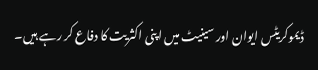ڈیموکریٹس ایوان اور سینیٹ میں اپنی اکثریت کا دفاع کر رہے ہیں۔